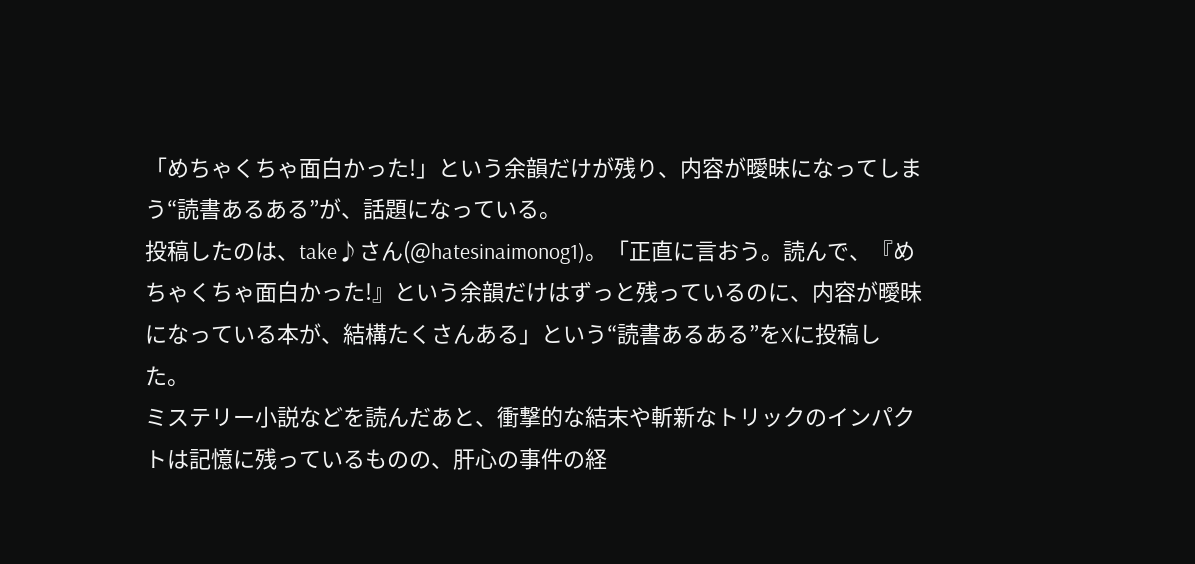「めちゃくちゃ面白かった!」という余韻だけが残り、内容が曖昧になってしまう“読書あるある”が、話題になっている。
投稿したのは、take♪さん(@hatesinaimonog1)。「正直に言おう。読んで、『めちゃくちゃ面白かった!』という余韻だけはずっと残っているのに、内容が曖昧になっている本が、結構たくさんある」という“読書あるある”をXに投稿した。
ミステリー小説などを読んだあと、衝撃的な結末や斬新なトリックのインパクトは記憶に残っているものの、肝心の事件の経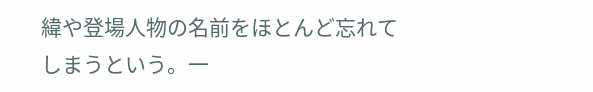緯や登場人物の名前をほとんど忘れてしまうという。一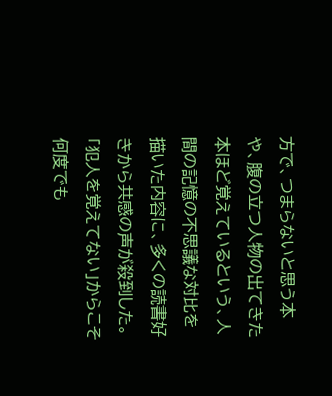方で、つまらないと思う本や、腹の立つ人物の出てきた本ほど覚えているという、人間の記憶の不思議な対比を描いた内容に、多くの読書好きから共感の声が殺到した。
「犯人を覚えてない」からこそ何度でも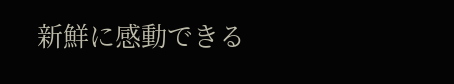新鮮に感動できる